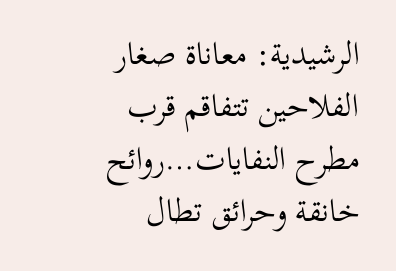الرشيدية: معاناة صغار الفلاحين تتفاقم قرب مطرح النفايات…روائح خانقة وحرائق تطال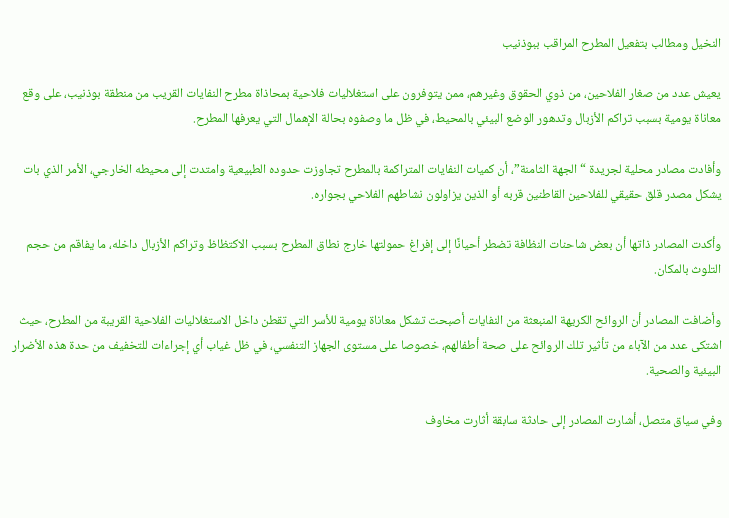النخيل ومطالب بتفعيل المطرح المراقب ببوذنيب

يعيش عدد من صغار الفلاحين، من ذوي الحقوق وغيرهم، ممن يتوفرون على استغلاليات فلاحية بمحاذاة مطرح النفايات القريب من منطقة بوذنيب، على وقع معاناة يومية بسبب تراكم الأزبال وتدهور الوضع البيئي بالمحيط، في ظل ما وصفوه بحالة الإهمال التي يعرفها المطرح.

وأفادت مصادر محلية لجريدة “الجهة الثامنة”، أن كميات النفايات المتراكمة بالمطرح تجاوزت حدوده الطبيعية وامتدت إلى محيطه الخارجي، الأمر الذي بات يشكل مصدر قلق حقيقي للفلاحين القاطنين قربه أو الذين يزاولون نشاطهم الفلاحي بجواره.

وأكدت المصادر ذاتها أن بعض شاحنات النظافة تضطر أحيانًا إلى إفراغ حمولتها خارج نطاق المطرح بسبب الاكتظاظ وتراكم الأزبال داخله، ما يفاقم من حجم التلوث بالمكان.

وأضافت المصادر أن الروائح الكريهة المنبعثة من النفايات أصبحت تشكل معاناة يومية للأسر التي تقطن داخل الاستغلاليات الفلاحية القريبة من المطرح، حيث اشتكى عدد من الآباء من تأثير تلك الروائح على صحة أطفالهم، خصوصا على مستوى الجهاز التنفسي، في ظل غياب أي إجراءات للتخفيف من حدة هذه الأضرار البيئية والصحية.

وفي سياق متصل، أشارت المصادر إلى حادثة سابقة أثارت مخاوف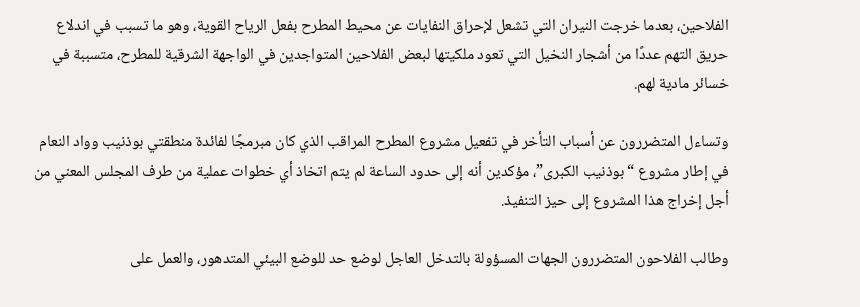الفلاحين، بعدما خرجت النيران التي تشعل لإحراق النفايات عن محيط المطرح بفعل الرياح القوية، وهو ما تسبب في اندلاع حريق التهم عددًا من أشجار النخيل التي تعود ملكيتها لبعض الفلاحين المتواجدين في الواجهة الشرقية للمطرح، متسببة في خسائر مادية لهم.

وتساءل المتضررون عن أسباب التأخر في تفعيل مشروع المطرح المراقب الذي كان مبرمجًا لفائدة منطقتي بوذنيب وواد النعام في إطار مشروع “بوذنيب الكبرى”، مؤكدين أنه إلى حدود الساعة لم يتم اتخاذ أي خطوات عملية من طرف المجلس المعني من أجل إخراج هذا المشروع إلى حيز التنفيذ.

وطالب الفلاحون المتضررون الجهات المسؤولة بالتدخل العاجل لوضع حد للوضع البيئي المتدهور، والعمل على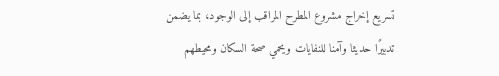تسريع إخراج مشروع المطرح المراقب إلى الوجود، بما يضمن تدبيرًا حديثا وآمنا للنفايات ويحمي صحة السكان ومحيطهم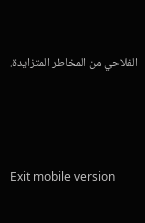الفلاحي من المخاطر المتزايدة.



Exit mobile version